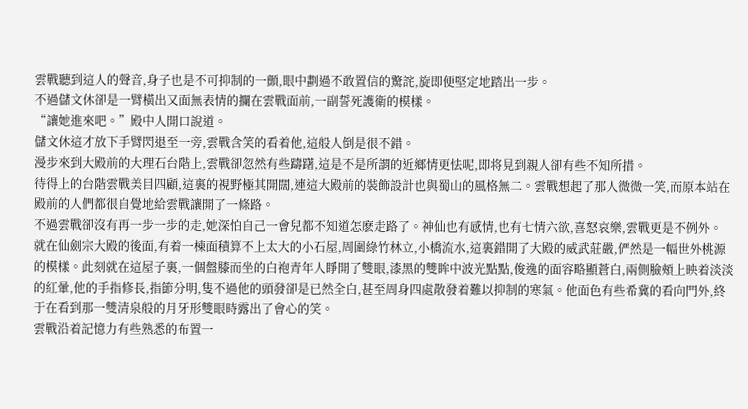雲戰聽到這人的聲音,身子也是不可抑制的一顫,眼中劃過不敢置信的驚詫,旋即便堅定地踏出一步。
不過儲文休卻是一臂橫出又面無表情的攔在雲戰面前,一副誓死護衛的模樣。
“讓她進來吧。”殿中人開口說道。
儲文休這才放下手臂閃退至一旁,雲戰含笑的看着他,這般人倒是很不錯。
漫步來到大殿前的大理石台階上,雲戰卻忽然有些躊躇,這是不是所謂的近鄉情更怯呢,即将見到親人卻有些不知所措。
待得上的台階雲戰美目四顧,這裏的視野極其開闊,連這大殿前的裝飾設計也與蜀山的風格無二。雲戰想起了那人微微一笑,而原本站在殿前的人們都很自覺地給雲戰讓開了一條路。
不過雲戰卻沒有再一步一步的走,她深怕自己一會兒都不知道怎麽走路了。神仙也有感情,也有七情六欲,喜怒哀樂,雲戰更是不例外。
就在仙劍宗大殿的後面,有着一棟面積算不上太大的小石屋,周圍綠竹林立,小橋流水,這裏錯開了大殿的威武莊嚴,俨然是一幅世外桃源的模樣。此刻就在這屋子裏,一個盤膝而坐的白袍青年人睜開了雙眼,漆黑的雙眸中波光點點,俊逸的面容略顯蒼白,兩側臉頰上映着淡淡的紅暈,他的手指修長,指節分明,隻不過他的頭發卻是已然全白,甚至周身四處散發着難以抑制的寒氣。他面色有些希冀的看向門外,終于在看到那一雙清泉般的月牙形雙眼時露出了會心的笑。
雲戰沿着記憶力有些熟悉的布置一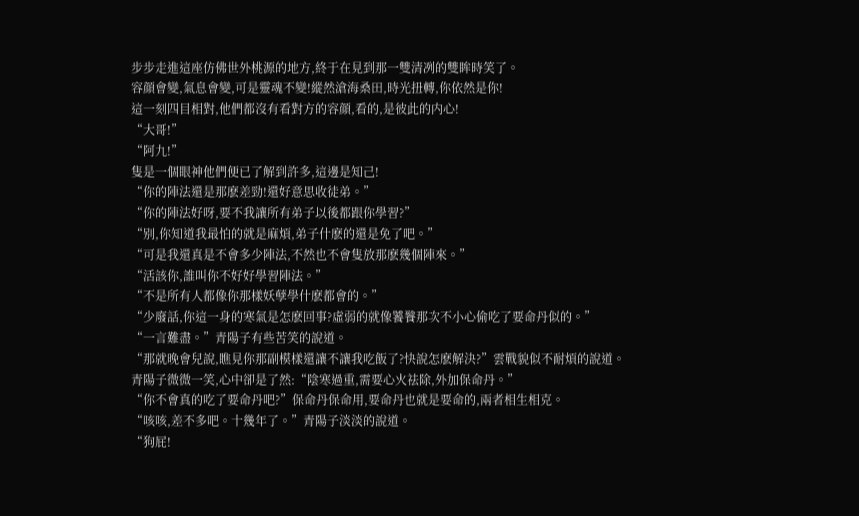步步走進這座仿佛世外桃源的地方,終于在見到那一雙清冽的雙眸時笑了。
容顔會變,氣息會變,可是靈魂不變!縱然滄海桑田,時光扭轉,你依然是你!
這一刻四目相對,他們都沒有看對方的容顔,看的,是彼此的内心!
“大哥!”
“阿九!”
隻是一個眼神他們便已了解到許多,這邊是知己!
“你的陣法還是那麽差勁!還好意思收徒弟。”
“你的陣法好呀,要不我讓所有弟子以後都跟你學習?”
“别,你知道我最怕的就是麻煩,弟子什麽的還是免了吧。”
“可是我還真是不會多少陣法,不然也不會隻放那麽幾個陣來。”
“活該你,誰叫你不好好學習陣法。”
“不是所有人都像你那樣妖孽學什麽都會的。”
“少廢話,你這一身的寒氣是怎麽回事?虛弱的就像饕餮那次不小心偷吃了要命丹似的。”
“一言難盡。”青陽子有些苦笑的說道。
“那就晚會兒說,瞧見你那副模樣還讓不讓我吃飯了?快說怎麽解決?”雲戰貌似不耐煩的說道。
青陽子微微一笑,心中卻是了然:“陰寒過重,需要心火祛除,外加保命丹。”
“你不會真的吃了要命丹吧?”保命丹保命用,要命丹也就是要命的,兩者相生相克。
“咳咳,差不多吧。十幾年了。”青陽子淡淡的說道。
“狗屁!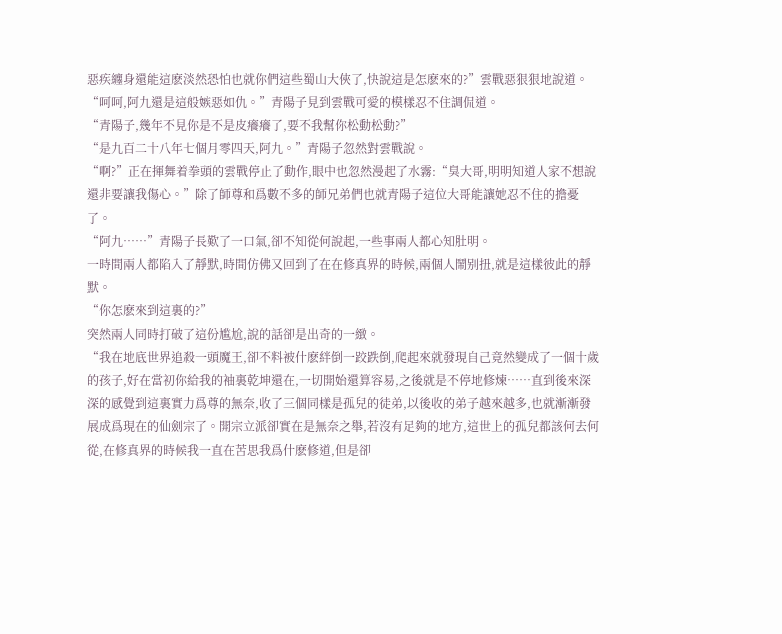惡疾纏身還能這麽淡然恐怕也就你們這些蜀山大俠了,快說這是怎麽來的?”雲戰惡狠狠地說道。
“呵呵,阿九還是這般嫉惡如仇。”青陽子見到雲戰可愛的模樣忍不住調侃道。
“青陽子,幾年不見你是不是皮癢癢了,要不我幫你松動松動?”
“是九百二十八年七個月零四天,阿九。”青陽子忽然對雲戰說。
“啊?”正在揮舞着拳頭的雲戰停止了動作,眼中也忽然漫起了水霧:“臭大哥,明明知道人家不想說還非要讓我傷心。”除了師尊和爲數不多的師兄弟們也就青陽子這位大哥能讓她忍不住的擔憂了。
“阿九……”青陽子長歎了一口氣,卻不知從何說起,一些事兩人都心知肚明。
一時間兩人都陷入了靜默,時間仿佛又回到了在在修真界的時候,兩個人鬧别扭,就是這樣彼此的靜默。
“你怎麽來到這裏的?”
突然兩人同時打破了這份尴尬,說的話卻是出奇的一緻。
“我在地底世界追殺一頭魔王,卻不料被什麽絆倒一跤跌倒,爬起來就發現自己竟然變成了一個十歲的孩子,好在當初你給我的袖裏乾坤還在,一切開始還算容易,之後就是不停地修煉……直到後來深深的感覺到這裏實力爲尊的無奈,收了三個同樣是孤兒的徒弟,以後收的弟子越來越多,也就漸漸發展成爲現在的仙劍宗了。開宗立派卻實在是無奈之舉,若沒有足夠的地方,這世上的孤兒都該何去何從,在修真界的時候我一直在苦思我爲什麽修道,但是卻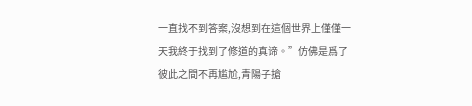一直找不到答案,沒想到在這個世界上僅僅一天我終于找到了修道的真谛。”仿佛是爲了彼此之間不再尴尬,青陽子搶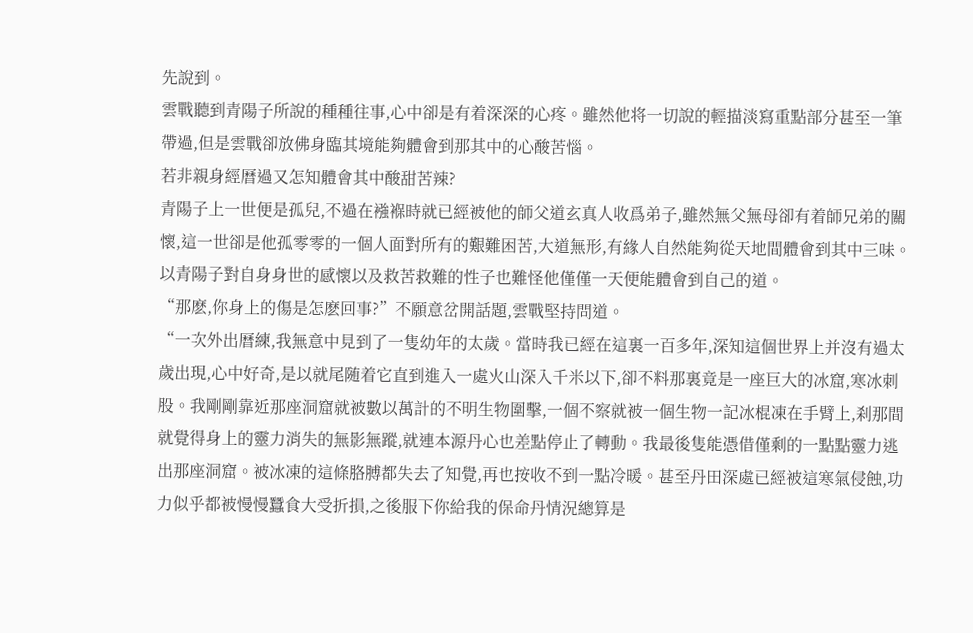先說到。
雲戰聽到青陽子所說的種種往事,心中卻是有着深深的心疼。雖然他将一切說的輕描淡寫重點部分甚至一筆帶過,但是雲戰卻放佛身臨其境能夠體會到那其中的心酸苦惱。
若非親身經曆過又怎知體會其中酸甜苦辣?
青陽子上一世便是孤兒,不過在襁褓時就已經被他的師父道玄真人收爲弟子,雖然無父無母卻有着師兄弟的關懷,這一世卻是他孤零零的一個人面對所有的艱難困苦,大道無形,有緣人自然能夠從天地間體會到其中三味。以青陽子對自身身世的感懷以及救苦救難的性子也難怪他僅僅一天便能體會到自己的道。
“那麽,你身上的傷是怎麽回事?”不願意岔開話題,雲戰堅持問道。
“一次外出曆練,我無意中見到了一隻幼年的太歲。當時我已經在這裏一百多年,深知這個世界上并沒有過太歲出現,心中好奇,是以就尾随着它直到進入一處火山深入千米以下,卻不料那裏竟是一座巨大的冰窟,寒冰刺股。我剛剛靠近那座洞窟就被數以萬計的不明生物圍擊,一個不察就被一個生物一記冰棍凍在手臂上,刹那間就覺得身上的靈力消失的無影無蹤,就連本源丹心也差點停止了轉動。我最後隻能憑借僅剩的一點點靈力逃出那座洞窟。被冰凍的這條胳膊都失去了知覺,再也按收不到一點冷暖。甚至丹田深處已經被這寒氣侵蝕,功力似乎都被慢慢蠶食大受折損,之後服下你給我的保命丹情況總算是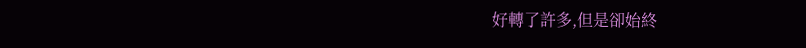好轉了許多,但是卻始終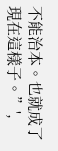不能治本。也就成了現在這樣子。”',